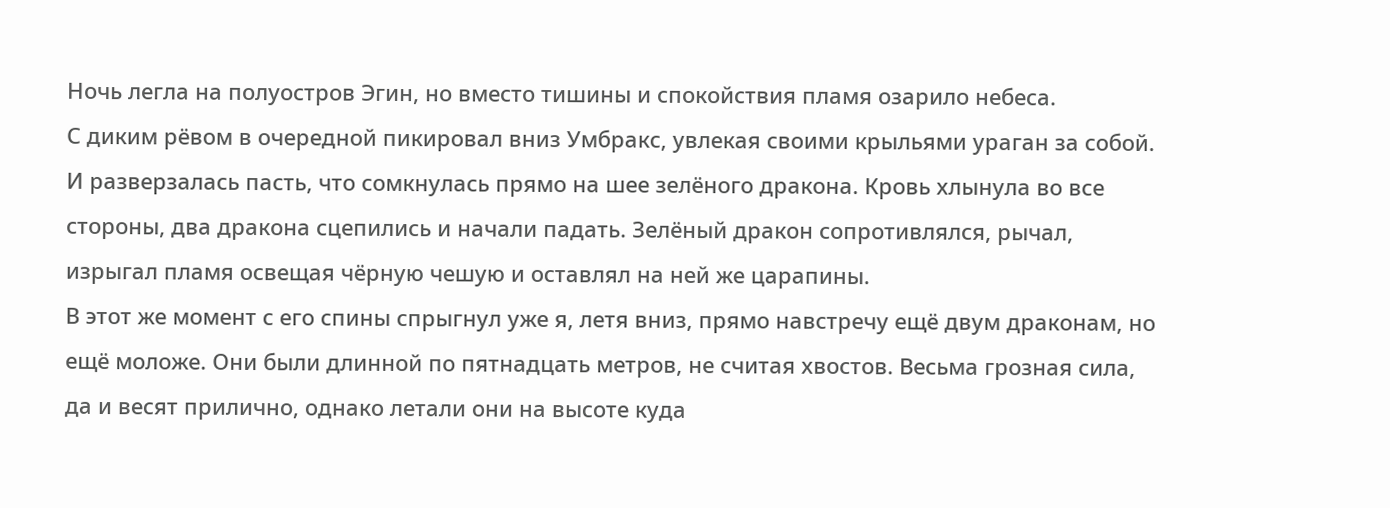Ночь легла на полуостров Эгин, но вместо тишины и спокойствия пламя озарило небеса.
С диким рёвом в очередной пикировал вниз Умбракс, увлекая своими крыльями ураган за собой. И разверзалась пасть, что сомкнулась прямо на шее зелёного дракона. Кровь хлынула во все стороны, два дракона сцепились и начали падать. Зелёный дракон сопротивлялся, рычал, изрыгал пламя освещая чёрную чешую и оставлял на ней же царапины.
В этот же момент с его спины спрыгнул уже я, летя вниз, прямо навстречу ещё двум драконам, но ещё моложе. Они были длинной по пятнадцать метров, не считая хвостов. Весьма грозная сила, да и весят прилично, однако летали они на высоте куда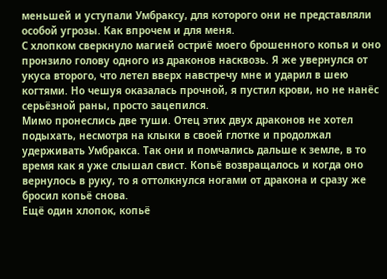меньшей и уступали Умбраксу, для которого они не представляли особой угрозы. Как впрочем и для меня.
С хлопком сверкнуло магией остриё моего брошенного копья и оно пронзило голову одного из драконов насквозь. Я же увернулся от укуса второго, что летел вверх навстречу мне и ударил в шею когтями. Но чешуя оказалась прочной, я пустил крови, но не нанёс серьёзной раны, просто зацепился.
Мимо пронеслись две туши. Отец этих двух драконов не хотел подыхать, несмотря на клыки в своей глотке и продолжал удерживать Умбракса. Так они и помчались дальше к земле, в то время как я уже слышал свист. Копьё возвращалось и когда оно вернулось в руку, то я оттолкнулся ногами от дракона и сразу же бросил копьё снова.
Ещё один хлопок, копьё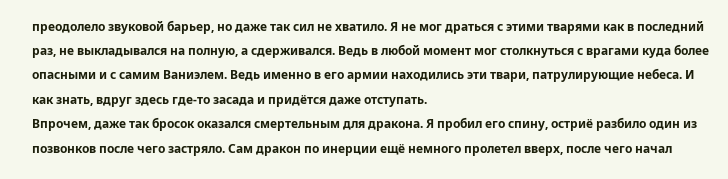преодолело звуковой барьер, но даже так сил не хватило. Я не мог драться с этими тварями как в последний раз, не выкладывался на полную, а сдерживался. Ведь в любой момент мог столкнуться с врагами куда более опасными и с самим Ваниэлем. Ведь именно в его армии находились эти твари, патрулирующие небеса. И как знать, вдруг здесь где-то засада и придётся даже отступать.
Впрочем, даже так бросок оказался смертельным для дракона. Я пробил его спину, остриё разбило один из позвонков после чего застряло. Сам дракон по инерции ещё немного пролетел вверх, после чего начал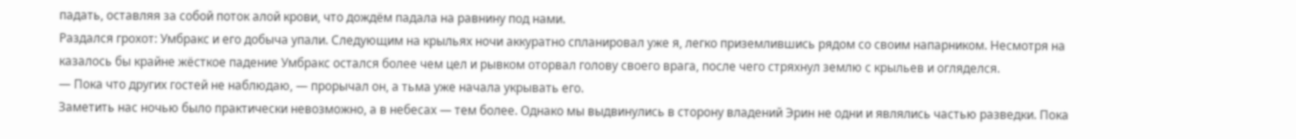падать, оставляя за собой поток алой крови, что дождём падала на равнину под нами.
Раздался грохот: Умбракс и его добыча упали. Следующим на крыльях ночи аккуратно спланировал уже я, легко приземлившись рядом со своим напарником. Несмотря на казалось бы крайне жёсткое падение Умбракс остался более чем цел и рывком оторвал голову своего врага, после чего стряхнул землю с крыльев и огляделся.
— Пока что других гостей не наблюдаю, — прорычал он, а тьма уже начала укрывать его.
Заметить нас ночью было практически невозможно, а в небесах — тем более. Однако мы выдвинулись в сторону владений Эрин не одни и являлись частью разведки. Пока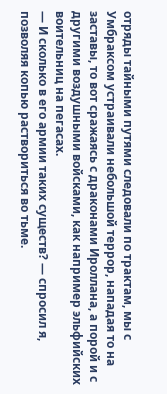отряды тайными путями следовали по трактам, мы с Умбраксом устраивали небольшой террор, нападая то на заставы, то вот сражаясь с драконами Ироллана, а порой и с другими воздушными войсками, как например эльфийских воительниц на пегасах.
— И сколько в его армии таких существ? — спросил я, позволяя копью раствориться во тьме.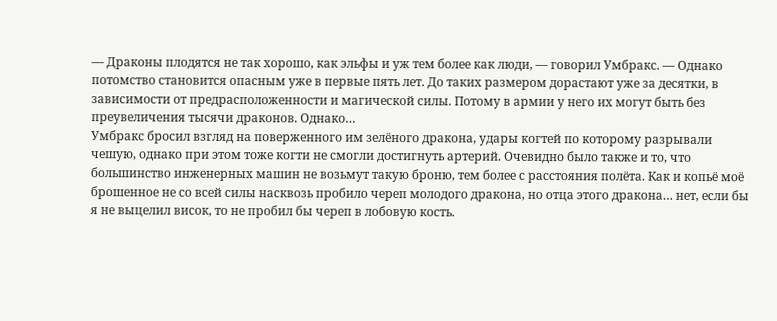— Драконы плодятся не так хорошо, как эльфы и уж тем более как люди, — говорил Умбракс. — Однако потомство становится опасным уже в первые пять лет. До таких размером дорастают уже за десятки, в зависимости от предрасположенности и магической силы. Потому в армии у него их могут быть без преувеличения тысячи драконов. Однако…
Умбракс бросил взгляд на поверженного им зелёного дракона, удары когтей по которому разрывали чешую, однако при этом тоже когти не смогли достигнуть артерий. Очевидно было также и то, что большинство инженерных машин не возьмут такую броню, тем более с расстояния полёта. Как и копьё моё брошенное не со всей силы насквозь пробило череп молодого дракона, но отца этого дракона… нет, если бы я не выцелил висок, то не пробил бы череп в лобовую кость.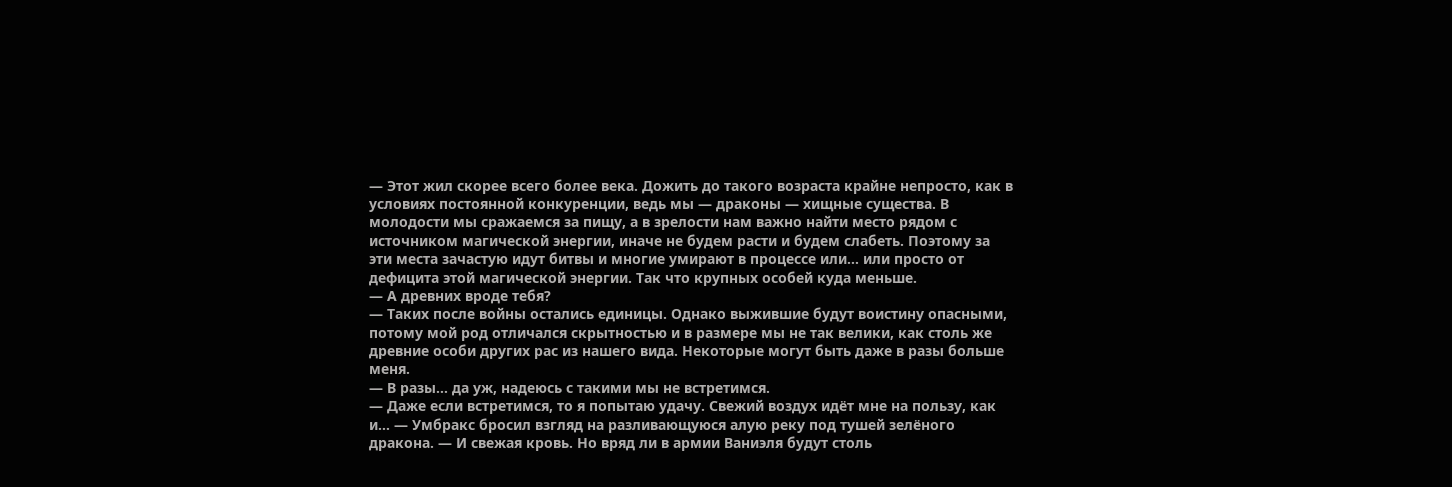— Этот жил скорее всего более века. Дожить до такого возраста крайне непросто, как в условиях постоянной конкуренции, ведь мы — драконы — хищные существа. В молодости мы сражаемся за пищу, а в зрелости нам важно найти место рядом с источником магической энергии, иначе не будем расти и будем слабеть. Поэтому за эти места зачастую идут битвы и многие умирают в процессе или… или просто от дефицита этой магической энергии. Так что крупных особей куда меньше.
— А древних вроде тебя?
— Таких после войны остались единицы. Однако выжившие будут воистину опасными, потому мой род отличался скрытностью и в размере мы не так велики, как столь же древние особи других рас из нашего вида. Некоторые могут быть даже в разы больше меня.
— В разы… да уж, надеюсь с такими мы не встретимся.
— Даже если встретимся, то я попытаю удачу. Свежий воздух идёт мне на пользу, как и… — Умбракс бросил взгляд на разливающуюся алую реку под тушей зелёного дракона. — И свежая кровь. Но вряд ли в армии Ваниэля будут столь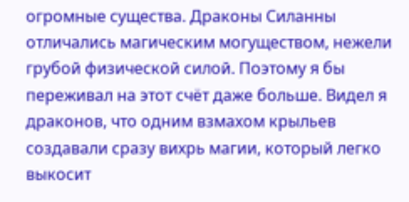огромные существа. Драконы Силанны отличались магическим могуществом, нежели грубой физической силой. Поэтому я бы переживал на этот счёт даже больше. Видел я драконов, что одним взмахом крыльев создавали сразу вихрь магии, который легко выкосит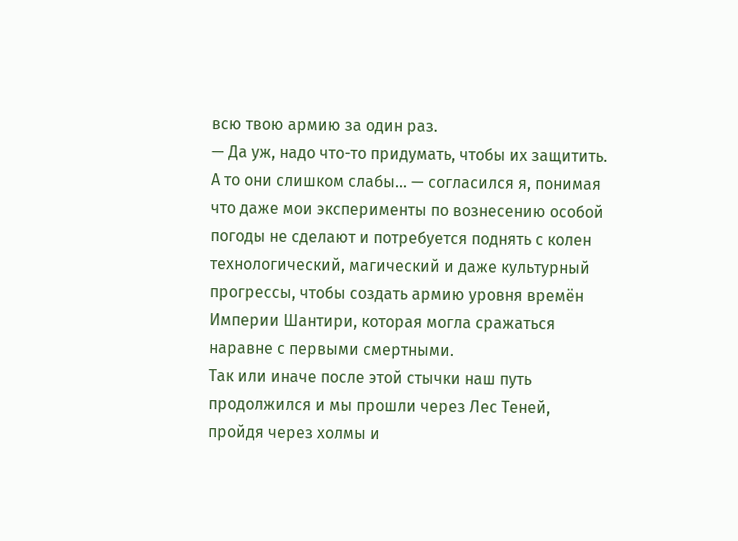всю твою армию за один раз.
— Да уж, надо что-то придумать, чтобы их защитить. А то они слишком слабы… — согласился я, понимая что даже мои эксперименты по вознесению особой погоды не сделают и потребуется поднять с колен технологический, магический и даже культурный прогрессы, чтобы создать армию уровня времён Империи Шантири, которая могла сражаться наравне с первыми смертными.
Так или иначе после этой стычки наш путь продолжился и мы прошли через Лес Теней, пройдя через холмы и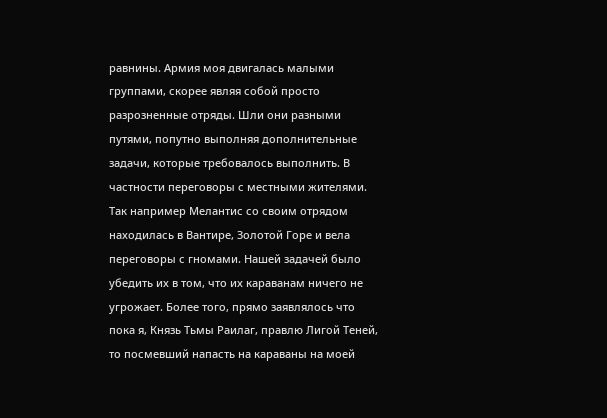равнины. Армия моя двигалась малыми группами, скорее являя собой просто разрозненные отряды. Шли они разными путями, попутно выполняя дополнительные задачи, которые требовалось выполнить. В частности переговоры с местными жителями.
Так например Мелантис со своим отрядом находилась в Вантире, Золотой Горе и вела переговоры с гномами. Нашей задачей было убедить их в том, что их караванам ничего не угрожает. Более того, прямо заявлялось что пока я, Князь Тьмы Раилаг, правлю Лигой Теней, то посмевший напасть на караваны на моей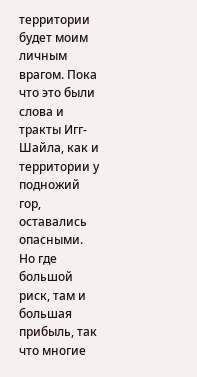территории будет моим личным врагом. Пока что это были слова и тракты Игг-Шайла, как и территории у подножий гор, оставались опасными.
Но где большой риск, там и большая прибыль, так что многие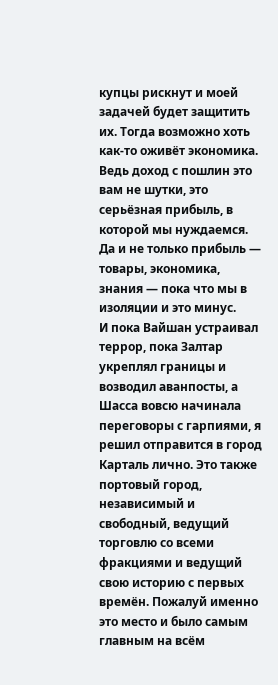купцы рискнут и моей задачей будет защитить их. Тогда возможно хоть как-то оживёт экономика. Ведь доход с пошлин это вам не шутки, это серьёзная прибыль, в которой мы нуждаемся. Да и не только прибыль — товары, экономика, знания — пока что мы в изоляции и это минус.
И пока Вайшан устраивал террор, пока Залтар укреплял границы и возводил аванпосты, а Шасса вовсю начинала переговоры с гарпиями, я решил отправится в город Карталь лично. Это также портовый город, независимый и свободный, ведущий торговлю со всеми фракциями и ведущий свою историю с первых времён. Пожалуй именно это место и было самым главным на всём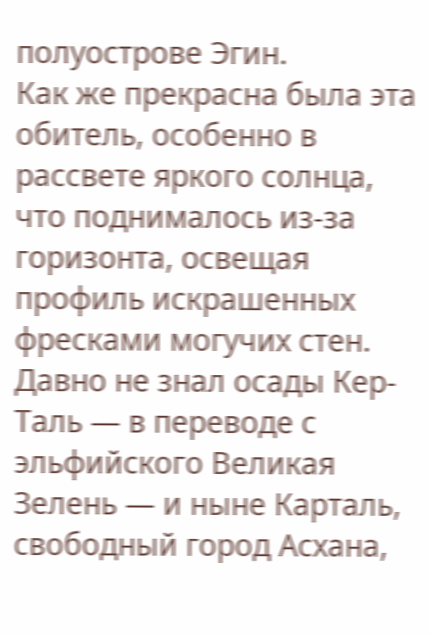полуострове Эгин.
Как же прекрасна была эта обитель, особенно в рассвете яркого солнца, что поднималось из-за горизонта, освещая профиль искрашенных фресками могучих стен. Давно не знал осады Кер-Таль — в переводе с эльфийского Великая Зелень — и ныне Карталь, свободный город Асхана,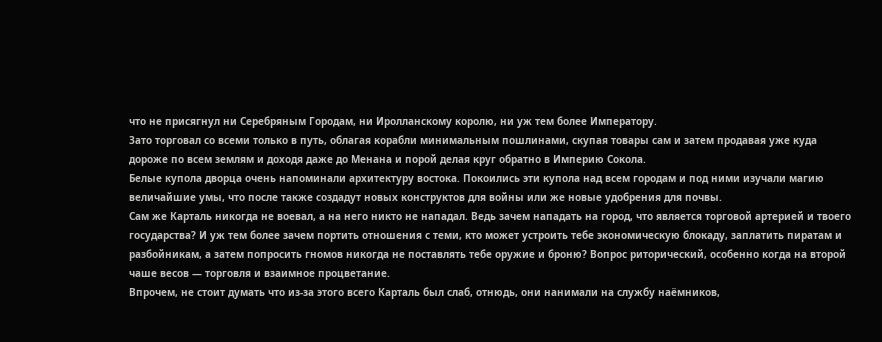что не присягнул ни Серебряным Городам, ни Иролланскому королю, ни уж тем более Императору.
Зато торговал со всеми только в путь, облагая корабли минимальным пошлинами, скупая товары сам и затем продавая уже куда дороже по всем землям и доходя даже до Менана и порой делая круг обратно в Империю Сокола.
Белые купола дворца очень напоминали архитектуру востока. Покоились эти купола над всем городам и под ними изучали магию величайшие умы, что после также создадут новых конструктов для войны или же новые удобрения для почвы.
Сам же Карталь никогда не воевал, а на него никто не нападал. Ведь зачем нападать на город, что является торговой артерией и твоего государства? И уж тем более зачем портить отношения с теми, кто может устроить тебе экономическую блокаду, заплатить пиратам и разбойникам, а затем попросить гномов никогда не поставлять тебе оружие и броню? Вопрос риторический, особенно когда на второй чаше весов — торговля и взаимное процветание.
Впрочем, не стоит думать что из-за этого всего Карталь был слаб, отнюдь, они нанимали на службу наёмников,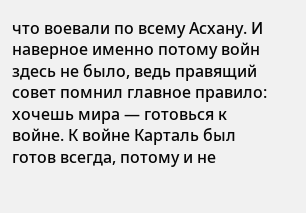что воевали по всему Асхану. И наверное именно потому войн здесь не было, ведь правящий совет помнил главное правило: хочешь мира — готовься к войне. К войне Карталь был готов всегда, потому и не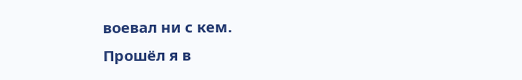воевал ни с кем.
Прошёл я в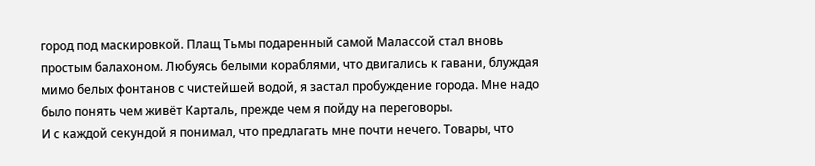город под маскировкой. Плащ Тьмы подаренный самой Малассой стал вновь простым балахоном. Любуясь белыми кораблями, что двигались к гавани, блуждая мимо белых фонтанов с чистейшей водой, я застал пробуждение города. Мне надо было понять чем живёт Карталь, прежде чем я пойду на переговоры.
И с каждой секундой я понимал, что предлагать мне почти нечего. Товары, что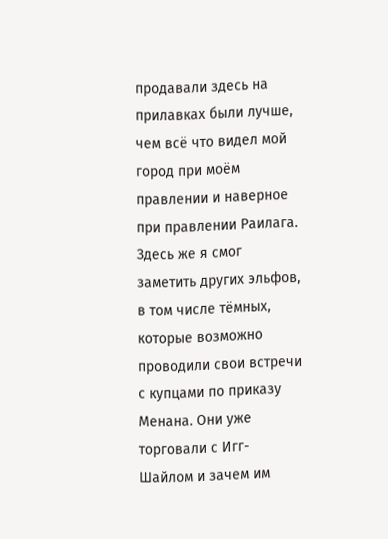продавали здесь на прилавках были лучше, чем всё что видел мой город при моём правлении и наверное при правлении Раилага. Здесь же я смог заметить других эльфов, в том числе тёмных, которые возможно проводили свои встречи с купцами по приказу Менана. Они уже торговали с Игг-Шайлом и зачем им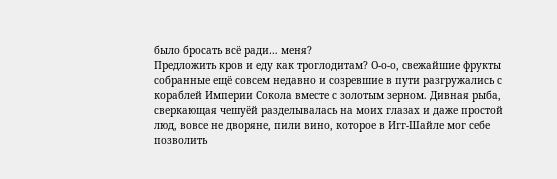было бросать всё ради… меня?
Предложить кров и еду как троглодитам? О-о-о, свежайшие фрукты собранные ещё совсем недавно и созревшие в пути разгружались с кораблей Империи Сокола вместе с золотым зерном. Дивная рыба, сверкающая чешуёй разделывалась на моих глазах и даже простой люд, вовсе не дворяне, пили вино, которое в Игг-Шайле мог себе позволить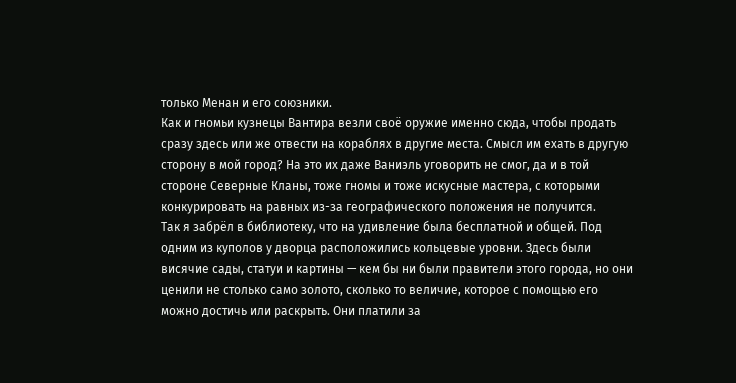только Менан и его союзники.
Как и гномьи кузнецы Вантира везли своё оружие именно сюда, чтобы продать сразу здесь или же отвести на кораблях в другие места. Смысл им ехать в другую сторону в мой город? На это их даже Ваниэль уговорить не смог, да и в той стороне Северные Кланы, тоже гномы и тоже искусные мастера, с которыми конкурировать на равных из-за географического положения не получится.
Так я забрёл в библиотеку, что на удивление была бесплатной и общей. Под одним из куполов у дворца расположились кольцевые уровни. Здесь были висячие сады, статуи и картины — кем бы ни были правители этого города, но они ценили не столько само золото, сколько то величие, которое с помощью его можно достичь или раскрыть. Они платили за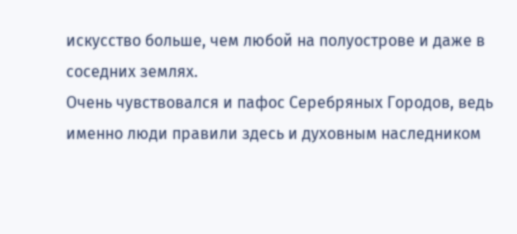искусство больше, чем любой на полуострове и даже в соседних землях.
Очень чувствовался и пафос Серебряных Городов, ведь именно люди правили здесь и духовным наследником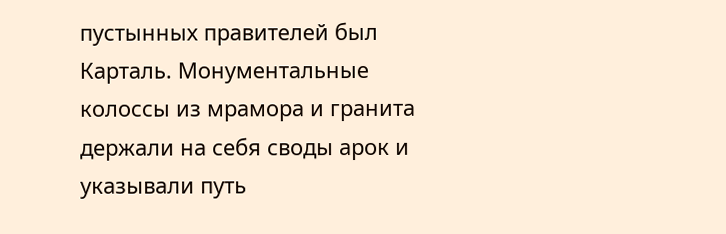пустынных правителей был Карталь. Монументальные колоссы из мрамора и гранита держали на себя своды арок и указывали путь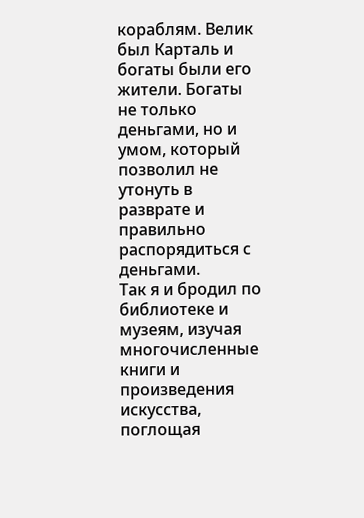кораблям. Велик был Карталь и богаты были его жители. Богаты не только деньгами, но и умом, который позволил не утонуть в разврате и правильно распорядиться с деньгами.
Так я и бродил по библиотеке и музеям, изучая многочисленные книги и произведения искусства, поглощая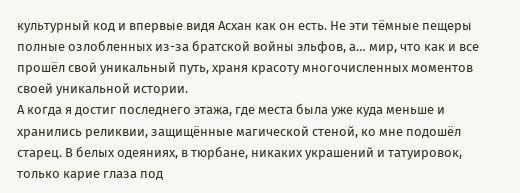культурный код и впервые видя Асхан как он есть. Не эти тёмные пещеры полные озлобленных из-за братской войны эльфов, а… мир, что как и все прошёл свой уникальный путь, храня красоту многочисленных моментов своей уникальной истории.
А когда я достиг последнего этажа, где места была уже куда меньше и хранились реликвии, защищённые магической стеной, ко мне подошёл старец. В белых одеяниях, в тюрбане, никаких украшений и татуировок, только карие глаза под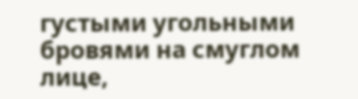густыми угольными бровями на смуглом лице,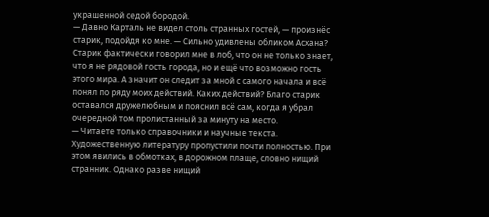украшенной седой бородой.
— Давно Карталь не видел столь странных гостей, — произнёс старик, подойдя ко мне. — Сильно удивлены обликом Асхана?
Старик фактически говорил мне в лоб, что он не только знает, что я не рядовой гость города, но и ещё что возможно гость этого мира. А значит он следит за мной с самого начала и всё понял по ряду моих действий. Каких действий? Благо старик оставался дружелюбным и пояснил всё сам, когда я убрал очередной том пролистанный за минуту на место.
— Читаете только справочники и научные текста. Художественную литературу пропустили почти полностью. При этом явились в обмотках, в дорожном плаще, словно нищий странник. Однако разве нищий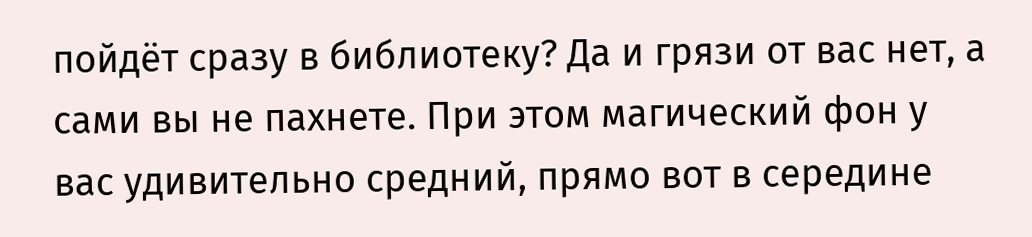пойдёт сразу в библиотеку? Да и грязи от вас нет, а сами вы не пахнете. При этом магический фон у вас удивительно средний, прямо вот в середине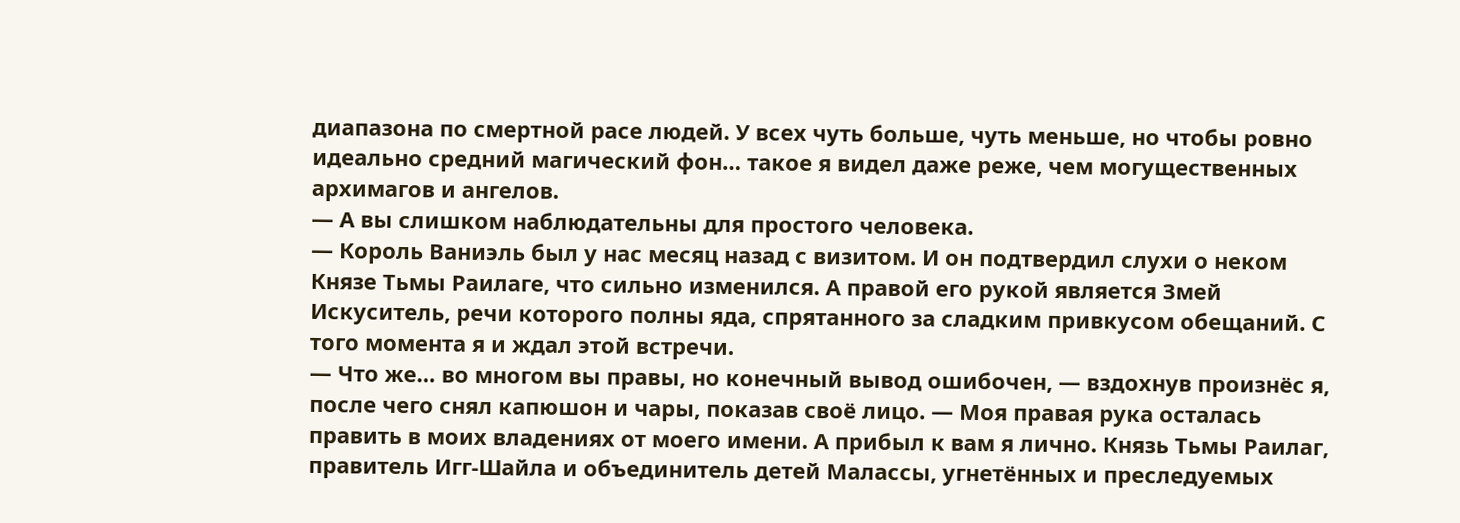диапазона по смертной расе людей. У всех чуть больше, чуть меньше, но чтобы ровно идеально средний магический фон… такое я видел даже реже, чем могущественных архимагов и ангелов.
— А вы слишком наблюдательны для простого человека.
— Король Ваниэль был у нас месяц назад с визитом. И он подтвердил слухи о неком Князе Тьмы Раилаге, что сильно изменился. А правой его рукой является Змей Искуситель, речи которого полны яда, спрятанного за сладким привкусом обещаний. С того момента я и ждал этой встречи.
— Что же… во многом вы правы, но конечный вывод ошибочен, — вздохнув произнёс я, после чего снял капюшон и чары, показав своё лицо. — Моя правая рука осталась править в моих владениях от моего имени. А прибыл к вам я лично. Князь Тьмы Раилаг, правитель Игг-Шайла и объединитель детей Малассы, угнетённых и преследуемых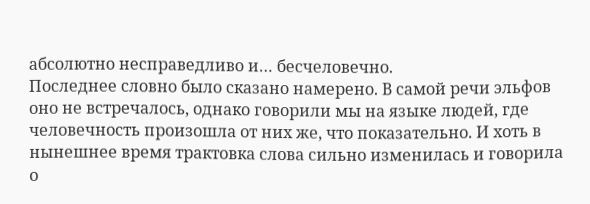абсолютно несправедливо и… бесчеловечно.
Последнее словно было сказано намерено. В самой речи эльфов оно не встречалось, однако говорили мы на языке людей, где человечность произошла от них же, что показательно. И хоть в нынешнее время трактовка слова сильно изменилась и говорила о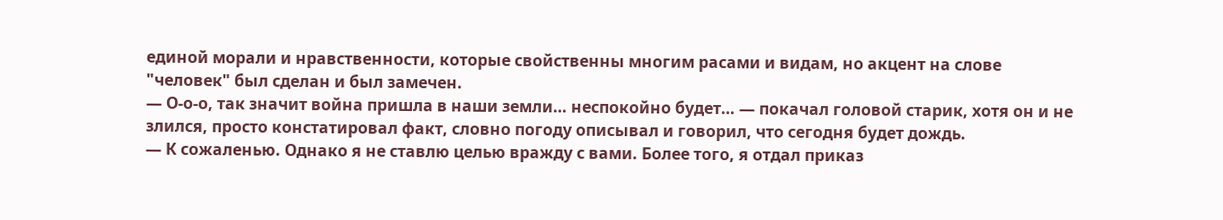единой морали и нравственности, которые свойственны многим расами и видам, но акцент на слове "человек" был сделан и был замечен.
— О-о-о, так значит война пришла в наши земли… неспокойно будет… — покачал головой старик, хотя он и не злился, просто констатировал факт, словно погоду описывал и говорил, что сегодня будет дождь.
— К сожаленью. Однако я не ставлю целью вражду с вами. Более того, я отдал приказ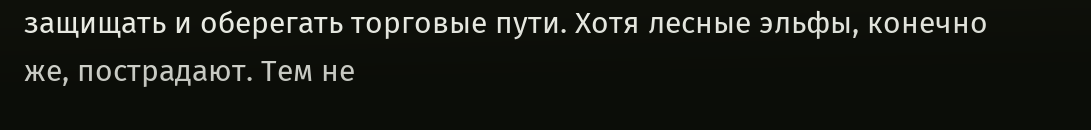защищать и оберегать торговые пути. Хотя лесные эльфы, конечно же, пострадают. Тем не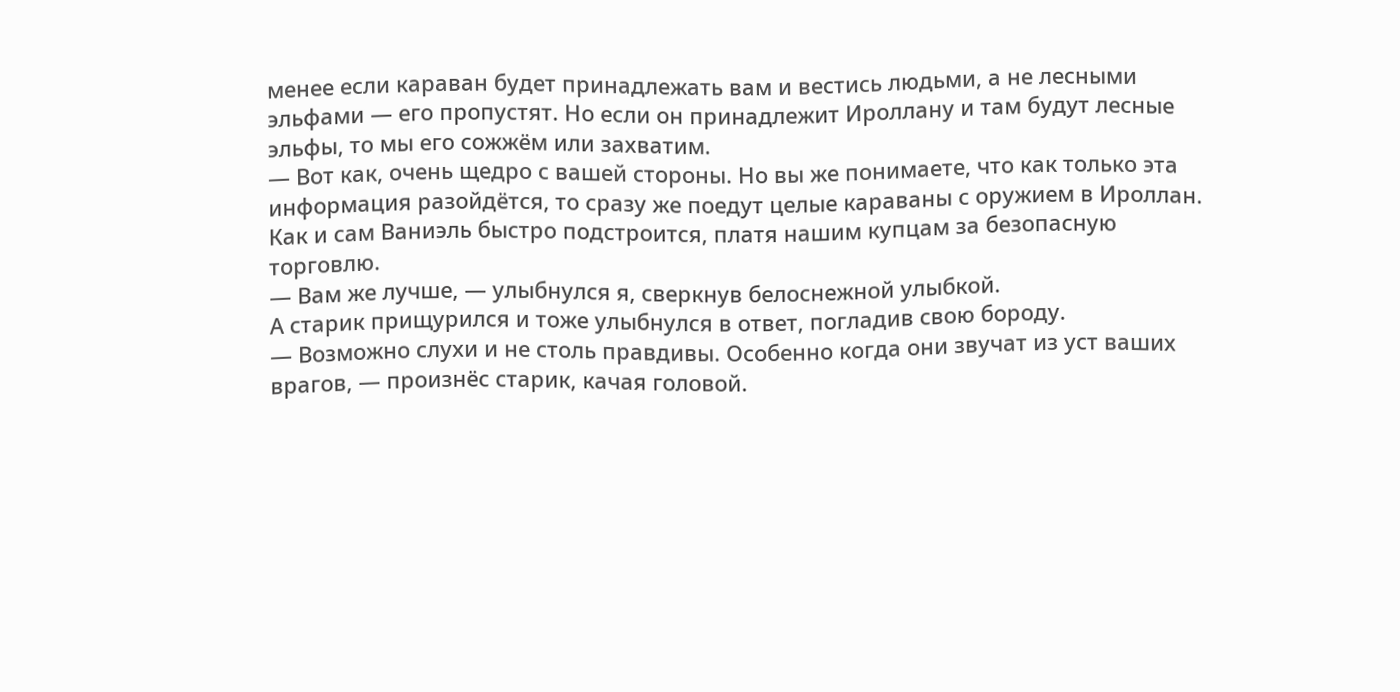менее если караван будет принадлежать вам и вестись людьми, а не лесными эльфами — его пропустят. Но если он принадлежит Ироллану и там будут лесные эльфы, то мы его сожжём или захватим.
— Вот как, очень щедро с вашей стороны. Но вы же понимаете, что как только эта информация разойдётся, то сразу же поедут целые караваны с оружием в Ироллан. Как и сам Ваниэль быстро подстроится, платя нашим купцам за безопасную торговлю.
— Вам же лучше, — улыбнулся я, сверкнув белоснежной улыбкой.
А старик прищурился и тоже улыбнулся в ответ, погладив свою бороду.
— Возможно слухи и не столь правдивы. Особенно когда они звучат из уст ваших врагов, — произнёс старик, качая головой.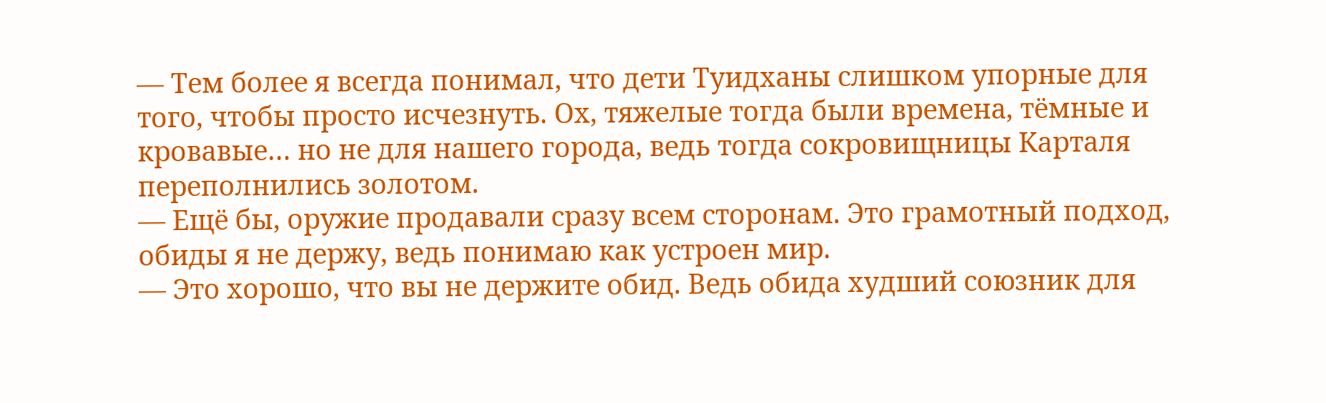— Тем более я всегда понимал, что дети Туидханы слишком упорные для того, чтобы просто исчезнуть. Ох, тяжелые тогда были времена, тёмные и кровавые… но не для нашего города, ведь тогда сокровищницы Карталя переполнились золотом.
— Ещё бы, оружие продавали сразу всем сторонам. Это грамотный подход, обиды я не держу, ведь понимаю как устроен мир.
— Это хорошо, что вы не держите обид. Ведь обида худший союзник для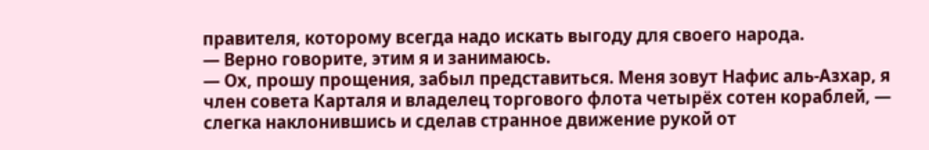правителя, которому всегда надо искать выгоду для своего народа.
— Верно говорите, этим я и занимаюсь.
— Ох, прошу прощения, забыл представиться. Меня зовут Нафис аль-Азхар, я член совета Карталя и владелец торгового флота четырёх сотен кораблей, — слегка наклонившись и сделав странное движение рукой от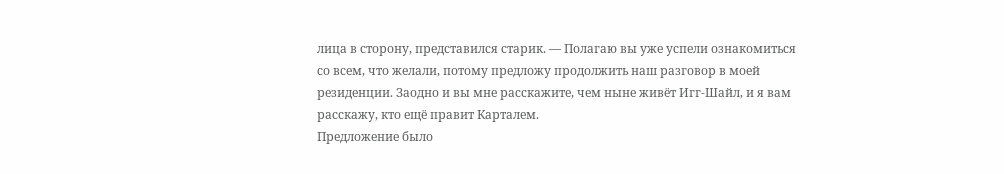лица в сторону, представился старик. — Полагаю вы уже успели ознакомиться со всем, что желали, потому предложу продолжить наш разговор в моей резиденции. Заодно и вы мне расскажите, чем ныне живёт Игг-Шайл, и я вам расскажу, кто ещё правит Карталем.
Предложение было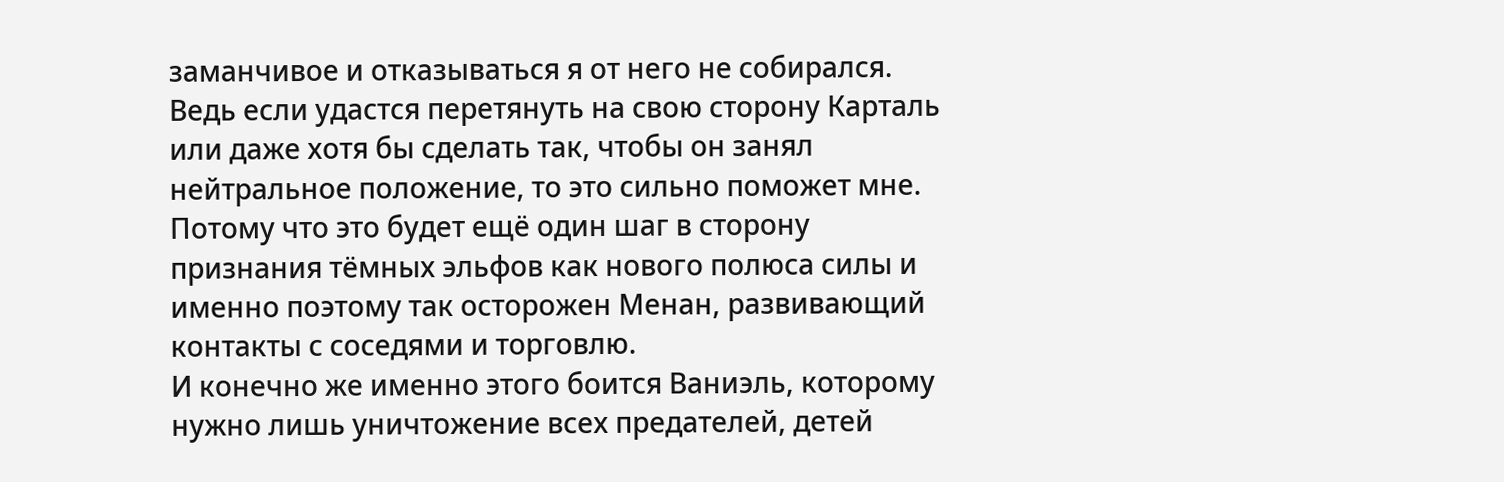заманчивое и отказываться я от него не собирался. Ведь если удастся перетянуть на свою сторону Карталь или даже хотя бы сделать так, чтобы он занял нейтральное положение, то это сильно поможет мне. Потому что это будет ещё один шаг в сторону признания тёмных эльфов как нового полюса силы и именно поэтому так осторожен Менан, развивающий контакты с соседями и торговлю.
И конечно же именно этого боится Ваниэль, которому нужно лишь уничтожение всех предателей, детей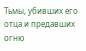Тьмы, убивших его отца и предавших огню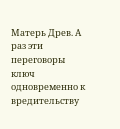Матерь Древ. А раз эти переговоры ключ одновременно к вредительству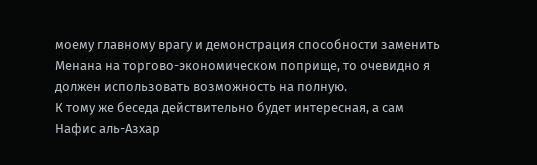моему главному врагу и демонстрация способности заменить Менана на торгово-экономическом поприще, то очевидно я должен использовать возможность на полную.
К тому же беседа действительно будет интересная, а сам Нафис аль-Азхар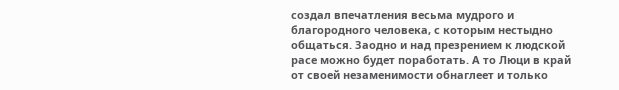создал впечатления весьма мудрого и благородного человека, с которым нестыдно общаться. Заодно и над презрением к людской расе можно будет поработать. А то Люци в край от своей незаменимости обнаглеет и только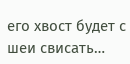его хвост будет с шеи свисать…